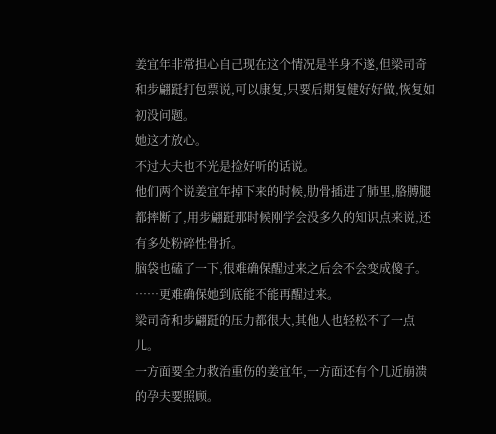姜宜年非常担心自己现在这个情况是半身不遂,但梁司奇和步翩跹打包票说,可以康复,只要后期复健好好做,恢复如初没问题。
她这才放心。
不过大夫也不光是捡好听的话说。
他们两个说姜宜年掉下来的时候,肋骨插进了肺里,胳膊腿都摔断了,用步翩跹那时候刚学会没多久的知识点来说,还有多处粉碎性骨折。
脑袋也磕了一下,很难确保醒过来之后会不会变成傻子。
……更难确保她到底能不能再醒过来。
梁司奇和步翩跹的压力都很大,其他人也轻松不了一点儿。
一方面要全力救治重伤的姜宜年,一方面还有个几近崩溃的孕夫要照顾。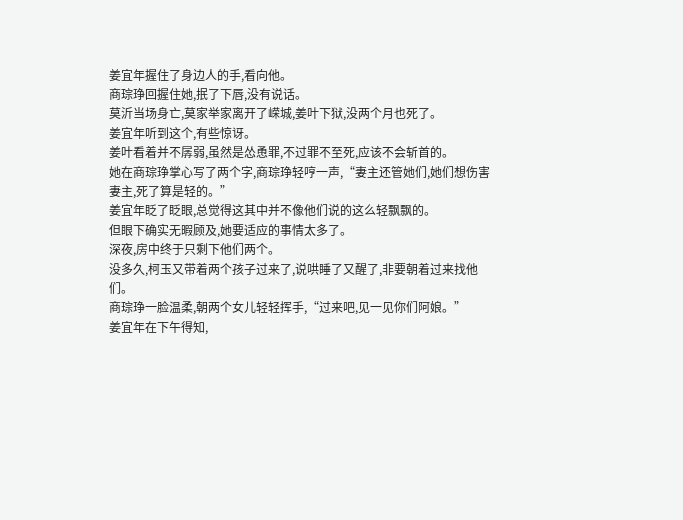姜宜年握住了身边人的手,看向他。
商琮琤回握住她,抿了下唇,没有说话。
莫沂当场身亡,莫家举家离开了嵘城,姜叶下狱,没两个月也死了。
姜宜年听到这个,有些惊讶。
姜叶看着并不孱弱,虽然是怂恿罪,不过罪不至死,应该不会斩首的。
她在商琮琤掌心写了两个字,商琮琤轻哼一声,“妻主还管她们,她们想伤害妻主,死了算是轻的。”
姜宜年眨了眨眼,总觉得这其中并不像他们说的这么轻飘飘的。
但眼下确实无暇顾及,她要适应的事情太多了。
深夜,房中终于只剩下他们两个。
没多久,柯玉又带着两个孩子过来了,说哄睡了又醒了,非要朝着过来找他们。
商琮琤一脸温柔,朝两个女儿轻轻挥手,“过来吧,见一见你们阿娘。”
姜宜年在下午得知,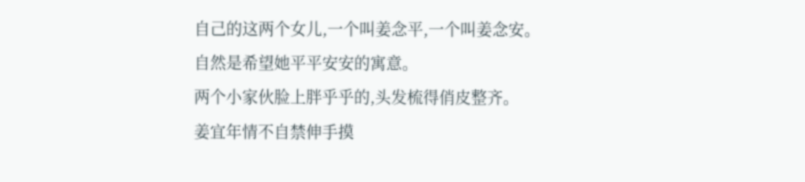自己的这两个女儿,一个叫姜念平,一个叫姜念安。
自然是希望她平平安安的寓意。
两个小家伙脸上胖乎乎的,头发梳得俏皮整齐。
姜宜年情不自禁伸手摸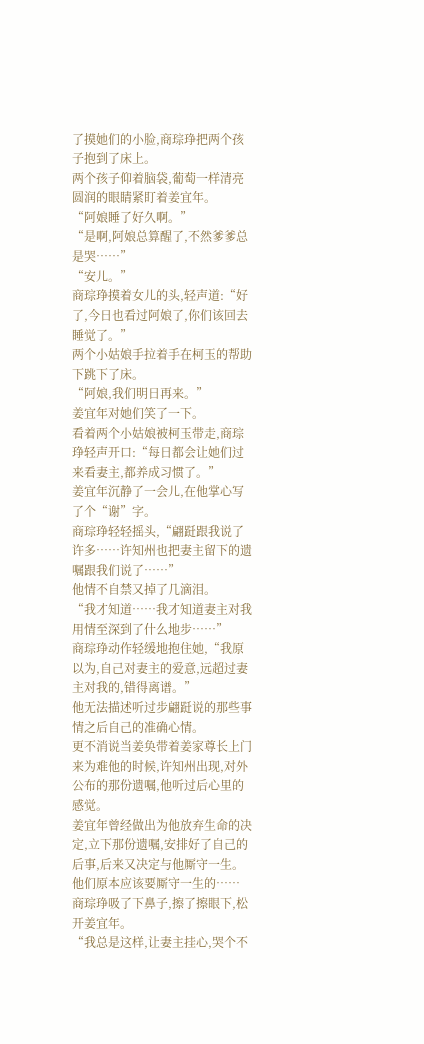了摸她们的小脸,商琮琤把两个孩子抱到了床上。
两个孩子仰着脑袋,葡萄一样清亮圆润的眼睛紧盯着姜宜年。
“阿娘睡了好久啊。”
“是啊,阿娘总算醒了,不然爹爹总是哭……”
“安儿。”
商琮琤摸着女儿的头,轻声道:“好了,今日也看过阿娘了,你们该回去睡觉了。”
两个小姑娘手拉着手在柯玉的帮助下跳下了床。
“阿娘,我们明日再来。”
姜宜年对她们笑了一下。
看着两个小姑娘被柯玉带走,商琮琤轻声开口:“每日都会让她们过来看妻主,都养成习惯了。”
姜宜年沉静了一会儿,在他掌心写了个“谢”字。
商琮琤轻轻摇头,“翩跹跟我说了许多……许知州也把妻主留下的遗嘱跟我们说了……”
他情不自禁又掉了几滴泪。
“我才知道……我才知道妻主对我用情至深到了什么地步……”
商琮琤动作轻缓地抱住她,“我原以为,自己对妻主的爱意,远超过妻主对我的,错得离谱。”
他无法描述听过步翩跹说的那些事情之后自己的准确心情。
更不消说当姜奂带着姜家尊长上门来为难他的时候,许知州出现,对外公布的那份遗嘱,他听过后心里的感觉。
姜宜年曾经做出为他放弃生命的决定,立下那份遗嘱,安排好了自己的后事,后来又决定与他厮守一生。
他们原本应该要厮守一生的……
商琮琤吸了下鼻子,擦了擦眼下,松开姜宜年。
“我总是这样,让妻主挂心,哭个不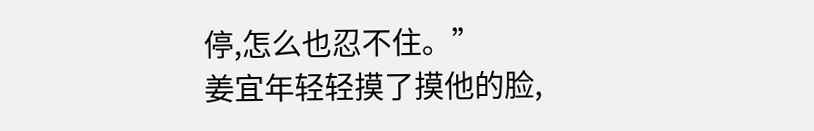停,怎么也忍不住。”
姜宜年轻轻摸了摸他的脸,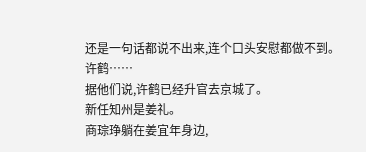还是一句话都说不出来,连个口头安慰都做不到。
许鹤……
据他们说,许鹤已经升官去京城了。
新任知州是姜礼。
商琮琤躺在姜宜年身边,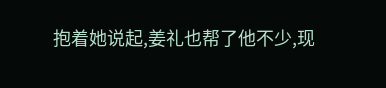抱着她说起,姜礼也帮了他不少,现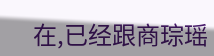在,已经跟商琮瑶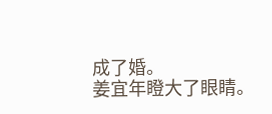成了婚。
姜宜年瞪大了眼睛。